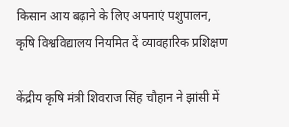किसान आय बढ़ाने के लिए अपनाएं पशुपालन, कृषि विश्वविद्यालय नियमित दें व्यावहारिक प्रशिक्षण

केंद्रीय कृषि मंत्री शिवराज सिंह चौहान ने झांसी में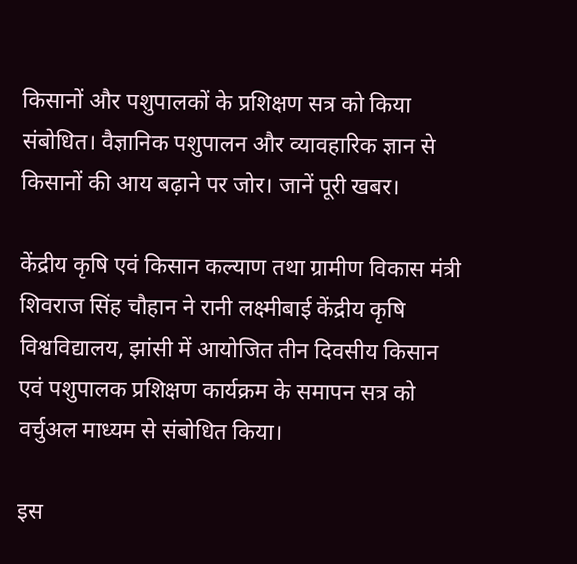किसानों और पशुपालकों के प्रशिक्षण सत्र को किया संबोधित। वैज्ञानिक पशुपालन और व्यावहारिक ज्ञान से किसानों की आय बढ़ाने पर जोर। जानें पूरी खबर।

केंद्रीय कृषि एवं किसान कल्याण तथा ग्रामीण विकास मंत्री शिवराज सिंह चौहान ने रानी लक्ष्मीबाई केंद्रीय कृषि विश्वविद्यालय, झांसी में आयोजित तीन दिवसीय किसान एवं पशुपालक प्रशिक्षण कार्यक्रम के समापन सत्र को वर्चुअल माध्यम से संबोधित किया।

इस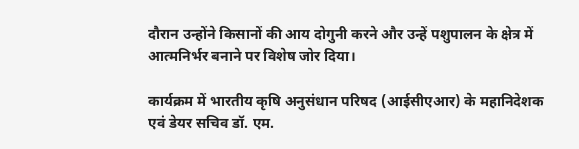दौरान उन्होंने किसानों की आय दोगुनी करने और उन्हें पशुपालन के क्षेत्र में आत्मनिर्भर बनाने पर विशेष जोर दिया।

कार्यक्रम में भारतीय कृषि अनुसंधान परिषद (आईसीएआर) के महानिदेशक एवं डेयर सचिव डॉ. एम.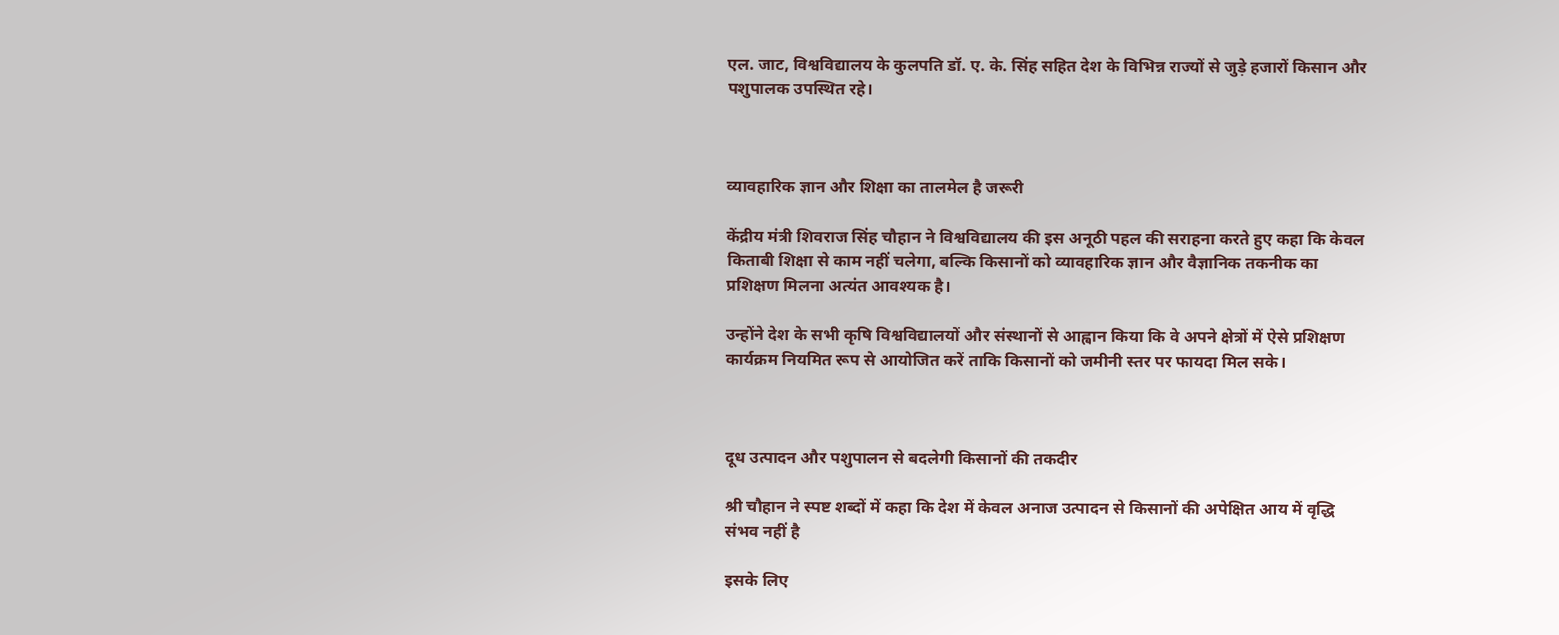एल. जाट, विश्वविद्यालय के कुलपति डॉ. ए. के. सिंह सहित देश के विभिन्न राज्यों से जुड़े हजारों किसान और पशुपालक उपस्थित रहे।



व्यावहारिक ज्ञान और शिक्षा का तालमेल है जरूरी

केंद्रीय मंत्री शिवराज सिंह चौहान ने विश्वविद्यालय की इस अनूठी पहल की सराहना करते हुए कहा कि केवल किताबी शिक्षा से काम नहीं चलेगा, बल्कि किसानों को व्यावहारिक ज्ञान और वैज्ञानिक तकनीक का प्रशिक्षण मिलना अत्यंत आवश्यक है।

उन्होंने देश के सभी कृषि विश्वविद्यालयों और संस्थानों से आह्वान किया कि वे अपने क्षेत्रों में ऐसे प्रशिक्षण कार्यक्रम नियमित रूप से आयोजित करें ताकि किसानों को जमीनी स्तर पर फायदा मिल सके।



दूध उत्पादन और पशुपालन से बदलेगी किसानों की तकदीर

श्री चौहान ने स्पष्ट शब्दों में कहा कि देश में केवल अनाज उत्पादन से किसानों की अपेक्षित आय में वृद्धि संभव नहीं है

इसके लिए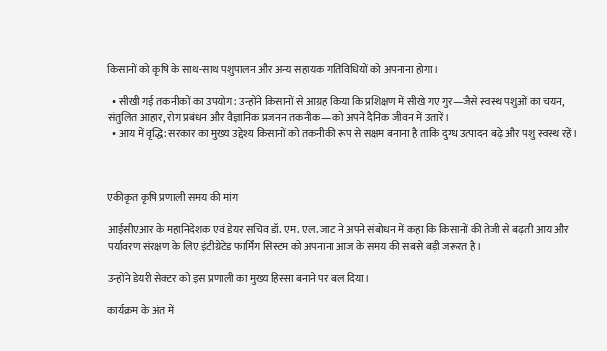किसानों को कृषि के साथ-साथ पशुपालन और अन्य सहायक गतिविधियों को अपनाना होगा।

  • सीखी गई तकनीकों का उपयोग: उन्होंने किसानों से आग्रह किया कि प्रशिक्षण में सीखे गए गुर—जैसे स्वस्थ पशुओं का चयन, संतुलित आहार, रोग प्रबंधन और वैज्ञानिक प्रजनन तकनीक—को अपने दैनिक जीवन में उतारें।
  • आय में वृद्धि: सरकार का मुख्य उद्देश्य किसानों को तकनीकी रूप से सक्षम बनाना है ताकि दुग्ध उत्पादन बढ़े और पशु स्वस्थ रहें।



एकीकृत कृषि प्रणाली समय की मांग

आईसीएआर के महानिदेशक एवं डेयर सचिव डॉ. एम. एल. जाट ने अपने संबोधन में कहा कि किसानों की तेजी से बढ़ती आय और पर्यावरण संरक्षण के लिए इंटीग्रेटेड फार्मिंग सिस्टम को अपनाना आज के समय की सबसे बड़ी जरूरत है।

उन्होंने डेयरी सेक्टर को इस प्रणाली का मुख्य हिस्सा बनाने पर बल दिया।

कार्यक्रम के अंत में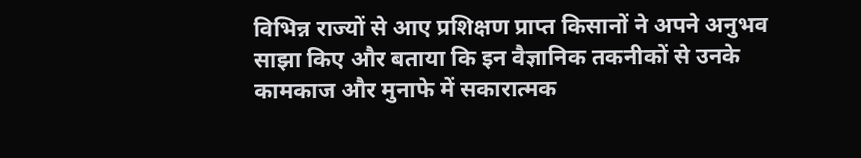विभिन्न राज्यों से आए प्रशिक्षण प्राप्त किसानों ने अपने अनुभव साझा किए और बताया कि इन वैज्ञानिक तकनीकों से उनके कामकाज और मुनाफे में सकारात्मक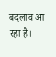बदलाव आ रहा है।